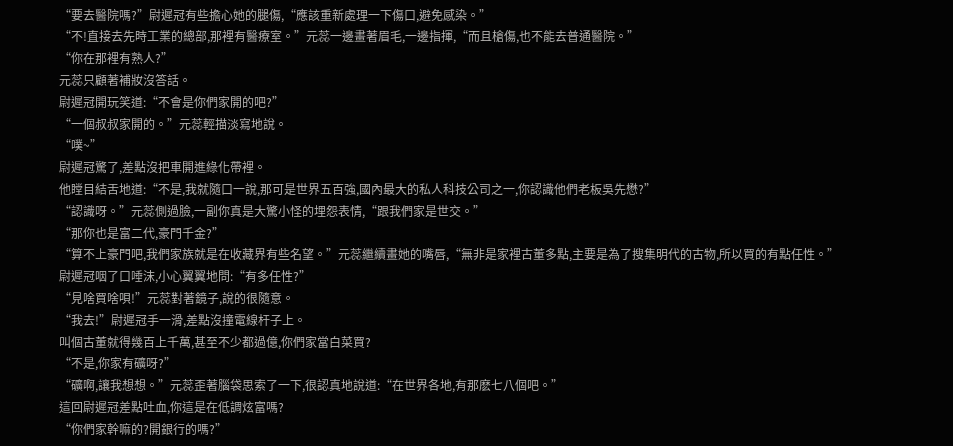“要去醫院嗎?”尉遲冠有些擔心她的腿傷,“應該重新處理一下傷口,避免感染。”
“不!直接去先時工業的總部,那裡有醫療室。”元蕊一邊畫著眉毛,一邊指揮,“而且槍傷,也不能去普通醫院。”
“你在那裡有熟人?”
元蕊只顧著補妝沒答話。
尉遲冠開玩笑道:“不會是你們家開的吧?”
“一個叔叔家開的。”元蕊輕描淡寫地說。
“噗~”
尉遲冠驚了,差點沒把車開進綠化帶裡。
他瞠目結舌地道:“不是,我就隨口一說,那可是世界五百強,國內最大的私人科技公司之一,你認識他們老板吳先懋?”
“認識呀。”元蕊側過臉,一副你真是大驚小怪的埋怨表情,“跟我們家是世交。”
“那你也是富二代,豪門千金?”
“算不上豪門吧,我們家族就是在收藏界有些名望。”元蕊繼續畫她的嘴唇,“無非是家裡古董多點,主要是為了搜集明代的古物,所以買的有點任性。”
尉遲冠咽了口唾沫,小心翼翼地問:“有多任性?”
“見啥買啥唄!”元蕊對著鏡子,說的很隨意。
“我去!”尉遲冠手一滑,差點沒撞電線杆子上。
叫個古董就得幾百上千萬,甚至不少都過億,你們家當白菜買?
“不是,你家有礦呀?”
“礦啊,讓我想想。”元蕊歪著腦袋思索了一下,很認真地說道:“在世界各地,有那麽七八個吧。”
這回尉遲冠差點吐血,你這是在低調炫富嗎?
“你們家幹嘛的?開銀行的嗎?”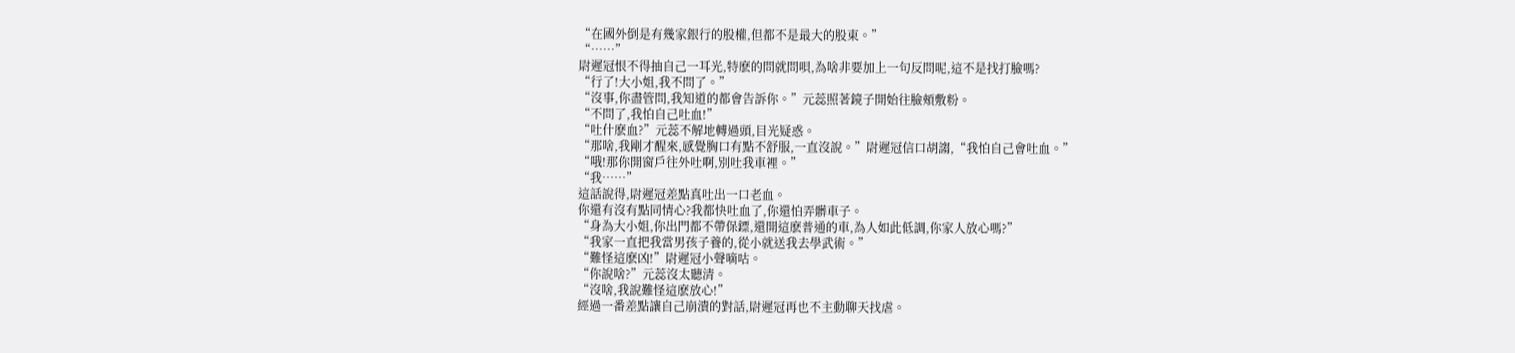“在國外倒是有幾家銀行的股權,但都不是最大的股東。”
“……”
尉遲冠恨不得抽自己一耳光,特麽的問就問唄,為啥非要加上一句反問呢,這不是找打臉嗎?
“行了!大小姐,我不問了。”
“沒事,你盡管問,我知道的都會告訴你。”元蕊照著鏡子開始往臉頰敷粉。
“不問了,我怕自己吐血!”
“吐什麽血?”元蕊不解地轉過頭,目光疑惑。
“那啥,我剛才醒來,感覺胸口有點不舒服,一直沒說。”尉遲冠信口胡謅,“我怕自己會吐血。”
“哦!那你開窗戶往外吐啊,別吐我車裡。”
“我……”
這話說得,尉遲冠差點真吐出一口老血。
你還有沒有點同情心?我都快吐血了,你還怕弄髒車子。
“身為大小姐,你出門都不帶保鏢,還開這麽普通的車,為人如此低調,你家人放心嗎?”
“我家一直把我當男孩子養的,從小就送我去學武術。”
“難怪這麽凶!”尉遲冠小聲嘀咕。
“你說啥?”元蕊沒太聽清。
“沒啥,我說難怪這麽放心!”
經過一番差點讓自己崩潰的對話,尉遲冠再也不主動聊天找虐。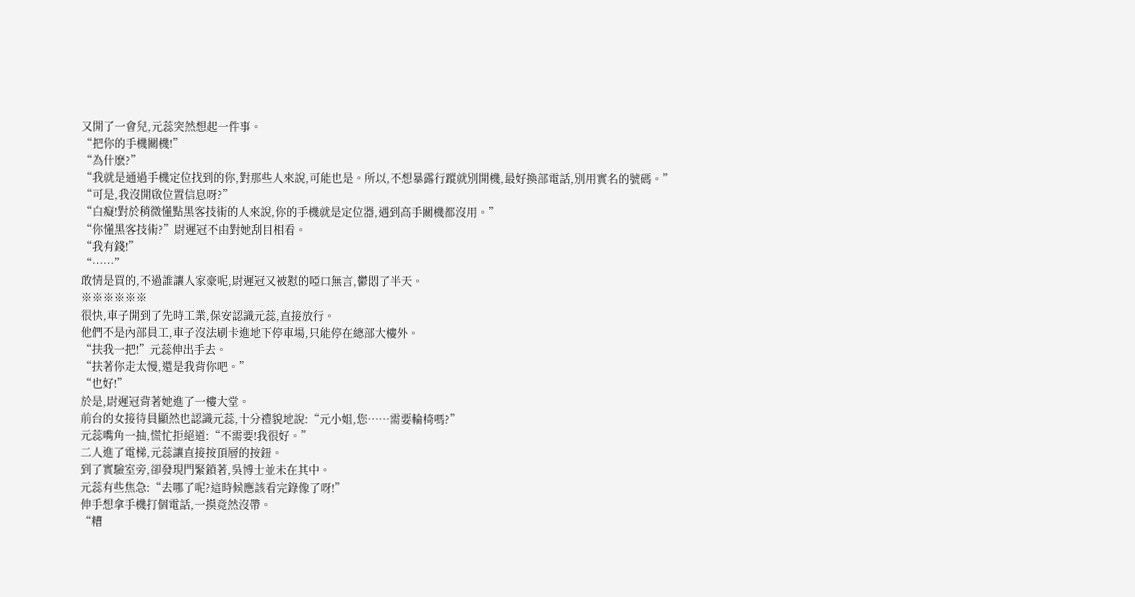又開了一會兒,元蕊突然想起一件事。
“把你的手機關機!”
“為什麽?”
“我就是通過手機定位找到的你,對那些人來說,可能也是。所以,不想暴露行蹤就別開機,最好換部電話,別用實名的號碼。”
“可是,我沒開啟位置信息呀?”
“白癡!對於稍微懂點黑客技術的人來說,你的手機就是定位器,遇到高手關機都沒用。”
“你懂黑客技術?”尉遲冠不由對她刮目相看。
“我有錢!”
“……”
敢情是買的,不過誰讓人家豪呢,尉遲冠又被懟的啞口無言,鬱悶了半天。
※※※※※※
很快,車子開到了先時工業,保安認識元蕊,直接放行。
他們不是內部員工,車子沒法刷卡進地下停車場,只能停在總部大樓外。
“扶我一把!”元蕊伸出手去。
“扶著你走太慢,還是我背你吧。”
“也好!”
於是,尉遲冠背著她進了一樓大堂。
前台的女接待員顯然也認識元蕊,十分禮貌地說:“元小姐,您……需要輪椅嗎?”
元蕊嘴角一抽,慌忙拒絕道:“不需要!我很好。”
二人進了電梯,元蕊讓直接按頂層的按鈕。
到了實驗室旁,卻發現門緊鎖著,吳博士並未在其中。
元蕊有些焦急:“去哪了呢?這時候應該看完錄像了呀!”
伸手想拿手機打個電話,一摸竟然沒帶。
“糟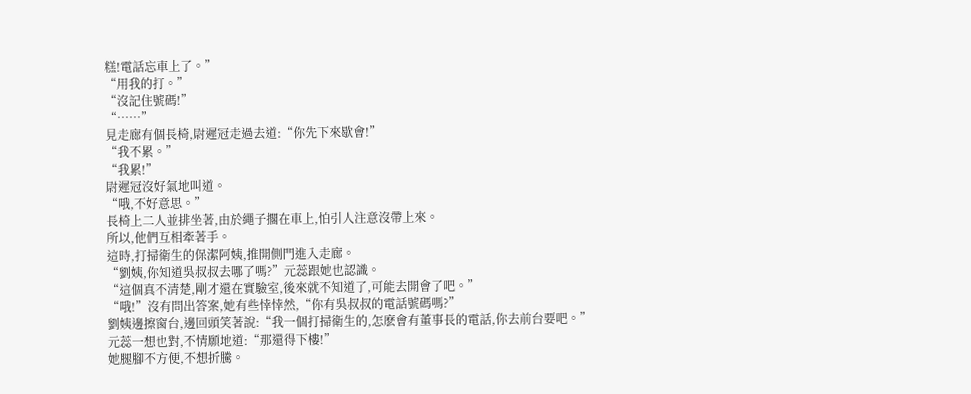糕!電話忘車上了。”
“用我的打。”
“沒記住號碼!”
“……”
見走廊有個長椅,尉遲冠走過去道:“你先下來歇會!”
“我不累。”
“我累!”
尉遲冠沒好氣地叫道。
“哦,不好意思。”
長椅上二人並排坐著,由於繩子擱在車上,怕引人注意沒帶上來。
所以,他們互相牽著手。
這時,打掃衛生的保潔阿姨,推開側門進入走廊。
“劉姨,你知道吳叔叔去哪了嗎?”元蕊跟她也認識。
“這個真不清楚,剛才還在實驗室,後來就不知道了,可能去開會了吧。”
“哦!”沒有問出答案,她有些悻悻然,“你有吳叔叔的電話號碼嗎?”
劉姨邊擦窗台,邊回頭笑著說:“我一個打掃衛生的,怎麽會有董事長的電話,你去前台要吧。”
元蕊一想也對,不情願地道:“那還得下樓!”
她腿腳不方便,不想折騰。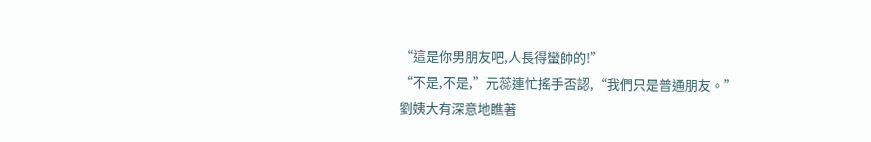“這是你男朋友吧,人長得蠻帥的!”
“不是,不是,”元蕊連忙搖手否認,“我們只是普通朋友。”
劉姨大有深意地瞧著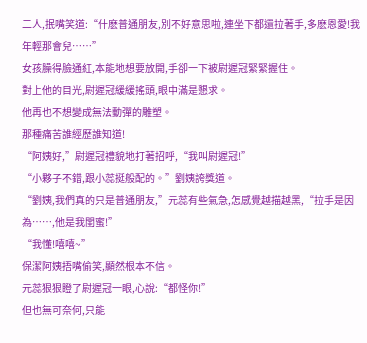二人,抿嘴笑道:“什麽普通朋友,別不好意思啦,連坐下都還拉著手,多麽恩愛!我年輕那會兒……”
女孩臊得臉通紅,本能地想要放開,手卻一下被尉遲冠緊緊握住。
對上他的目光,尉遲冠緩緩搖頭,眼中滿是懇求。
他再也不想變成無法動彈的雕塑。
那種痛苦誰經歷誰知道!
“阿姨好,”尉遲冠禮貌地打著招呼,“我叫尉遲冠!”
“小夥子不錯,跟小蕊挺般配的。”劉姨誇獎道。
“劉姨,我們真的只是普通朋友,”元蕊有些氣急,怎感覺越描越黑,“拉手是因為……,他是我閨蜜!”
“我懂!嘻嘻~”
保潔阿姨捂嘴偷笑,顯然根本不信。
元蕊狠狠瞪了尉遲冠一眼,心說:“都怪你!”
但也無可奈何,只能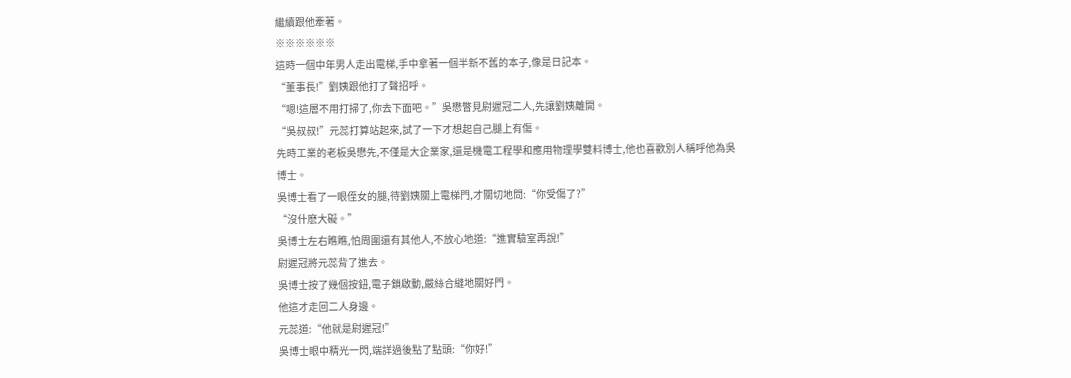繼續跟他牽著。
※※※※※※
這時一個中年男人走出電梯,手中拿著一個半新不舊的本子,像是日記本。
“董事長!”劉姨跟他打了聲招呼。
“嗯!這層不用打掃了,你去下面吧。”吳懋瞥見尉遲冠二人,先讓劉姨離開。
“吳叔叔!”元蕊打算站起來,試了一下才想起自己腿上有傷。
先時工業的老板吳懋先,不僅是大企業家,還是機電工程學和應用物理學雙料博士,他也喜歡別人稱呼他為吳博士。
吳博士看了一眼侄女的腿,待劉姨關上電梯門,才關切地問:“你受傷了?”
“沒什麽大礙。”
吳博士左右瞧瞧,怕周圍還有其他人,不放心地道:“進實驗室再說!”
尉遲冠將元蕊背了進去。
吳博士按了幾個按鈕,電子鎖啟動,嚴絲合縫地關好門。
他這才走回二人身邊。
元蕊道:“他就是尉遲冠!”
吳博士眼中精光一閃,端詳過後點了點頭:“你好!”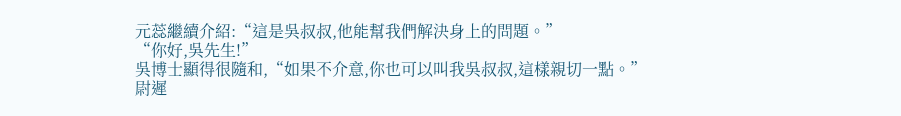元蕊繼續介紹:“這是吳叔叔,他能幫我們解決身上的問題。”
“你好,吳先生!”
吳博士顯得很隨和,“如果不介意,你也可以叫我吳叔叔,這樣親切一點。”
尉遲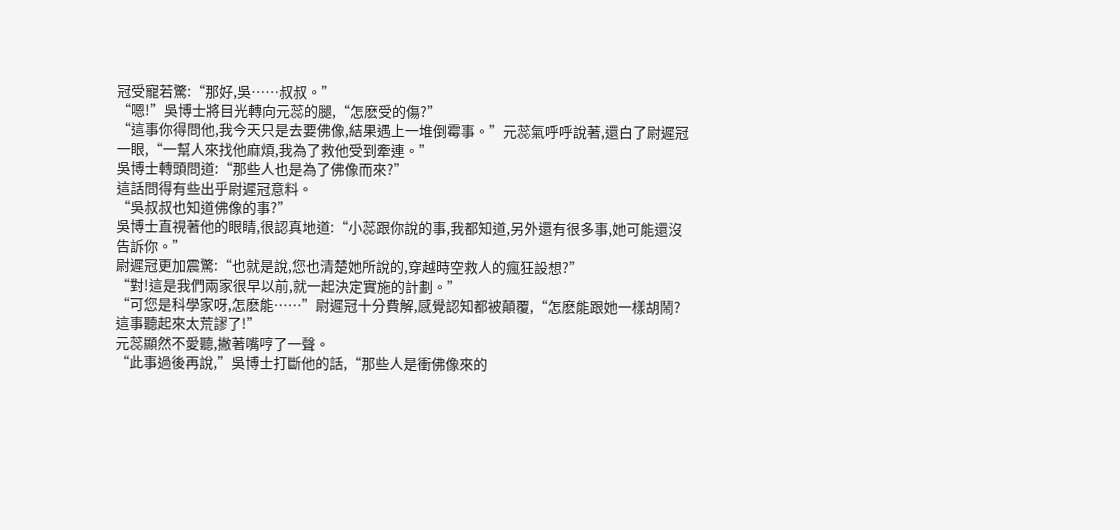冠受寵若驚:“那好,吳……叔叔。”
“嗯!”吳博士將目光轉向元蕊的腿,“怎麽受的傷?”
“這事你得問他,我今天只是去要佛像,結果遇上一堆倒霉事。”元蕊氣呼呼說著,還白了尉遲冠一眼,“一幫人來找他麻煩,我為了救他受到牽連。”
吳博士轉頭問道:“那些人也是為了佛像而來?”
這話問得有些出乎尉遲冠意料。
“吳叔叔也知道佛像的事?”
吳博士直視著他的眼睛,很認真地道:“小蕊跟你說的事,我都知道,另外還有很多事,她可能還沒告訴你。”
尉遲冠更加震驚:“也就是說,您也清楚她所說的,穿越時空救人的瘋狂設想?”
“對!這是我們兩家很早以前,就一起決定實施的計劃。”
“可您是科學家呀,怎麽能……”尉遲冠十分費解,感覺認知都被顛覆,“怎麽能跟她一樣胡鬧?這事聽起來太荒謬了!”
元蕊顯然不愛聽,撇著嘴哼了一聲。
“此事過後再說,”吳博士打斷他的話,“那些人是衝佛像來的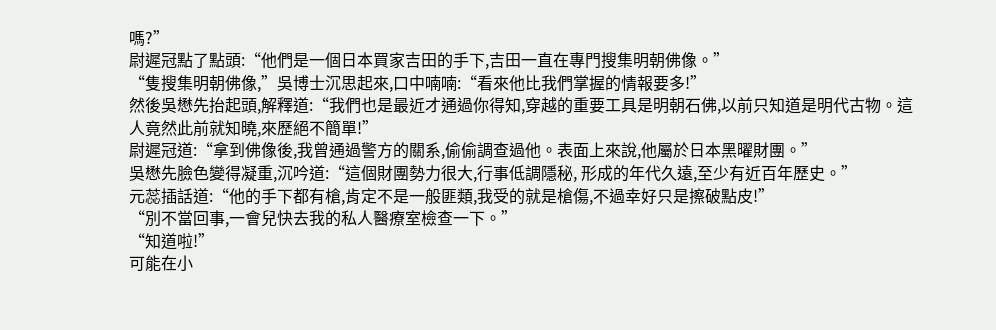嗎?”
尉遲冠點了點頭:“他們是一個日本買家吉田的手下,吉田一直在專門搜集明朝佛像。”
“隻搜集明朝佛像,”吳博士沉思起來,口中喃喃:“看來他比我們掌握的情報要多!”
然後吳懋先抬起頭,解釋道:“我們也是最近才通過你得知,穿越的重要工具是明朝石佛,以前只知道是明代古物。這人竟然此前就知曉,來歷絕不簡單!”
尉遲冠道:“拿到佛像後,我曾通過警方的關系,偷偷調查過他。表面上來說,他屬於日本黑曜財團。”
吳懋先臉色變得凝重,沉吟道:“這個財團勢力很大,行事低調隱秘, 形成的年代久遠,至少有近百年歷史。”
元蕊插話道:“他的手下都有槍,肯定不是一般匪類,我受的就是槍傷,不過幸好只是擦破點皮!”
“別不當回事,一會兒快去我的私人醫療室檢查一下。”
“知道啦!”
可能在小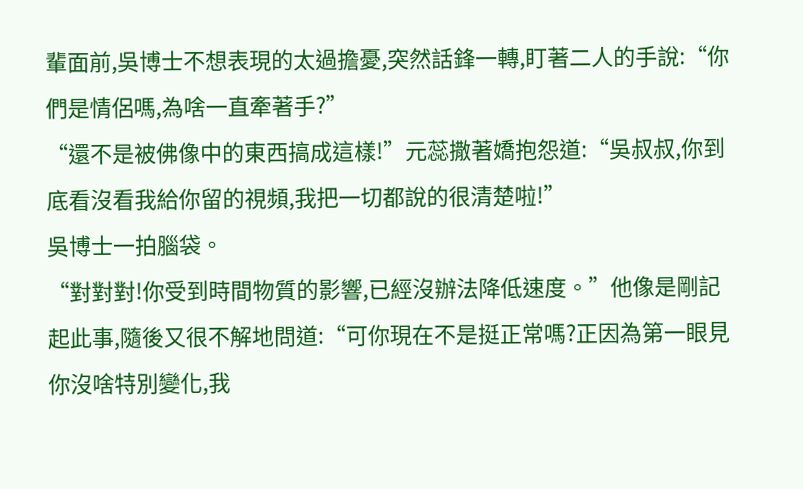輩面前,吳博士不想表現的太過擔憂,突然話鋒一轉,盯著二人的手說:“你們是情侶嗎,為啥一直牽著手?”
“還不是被佛像中的東西搞成這樣!”元蕊撒著嬌抱怨道:“吳叔叔,你到底看沒看我給你留的視頻,我把一切都說的很清楚啦!”
吳博士一拍腦袋。
“對對對!你受到時間物質的影響,已經沒辦法降低速度。”他像是剛記起此事,隨後又很不解地問道:“可你現在不是挺正常嗎?正因為第一眼見你沒啥特別變化,我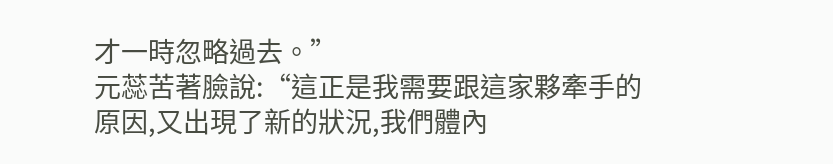才一時忽略過去。”
元蕊苦著臉說:“這正是我需要跟這家夥牽手的原因,又出現了新的狀況,我們體內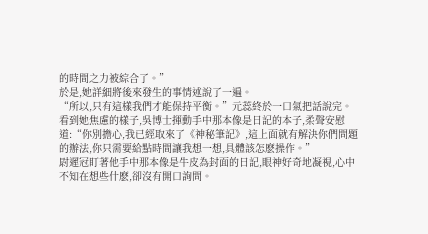的時間之力被綜合了。”
於是,她詳細將後來發生的事情述說了一遍。
“所以,只有這樣我們才能保持平衡。”元蕊終於一口氣把話說完。
看到她焦慮的樣子,吳博士揮動手中那本像是日記的本子,柔聲安慰道:“你別擔心,我已經取來了《神秘筆記》,這上面就有解決你們問題的辦法,你只需要給點時間讓我想一想,具體該怎麽操作。”
尉遲冠盯著他手中那本像是牛皮為封面的日記,眼神好奇地凝視,心中不知在想些什麽,卻沒有開口詢問。